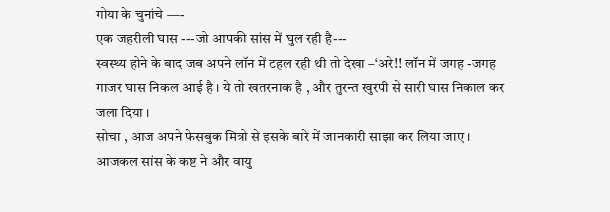गोया के चुनांचे —-
एक जहरीली घास ---जो आपकी सांस में घुल रही है---
स्वस्थ्य होने के बाद जब अपने लॉन में टहल रही थी तो देखा –‘अरे!! लॉन में जगह -जगह गाजर घास निकल आई है । ये तो खतरनाक है , और तुरन्त खुरपी से सारी घास निकाल कर जला दिया ।
सोचा , आज अपने फेसबुक मित्रो से इसके बारे में जानकारी साझा कर लिया जाए ।
आजकल सांस के कष्ट ने और वायु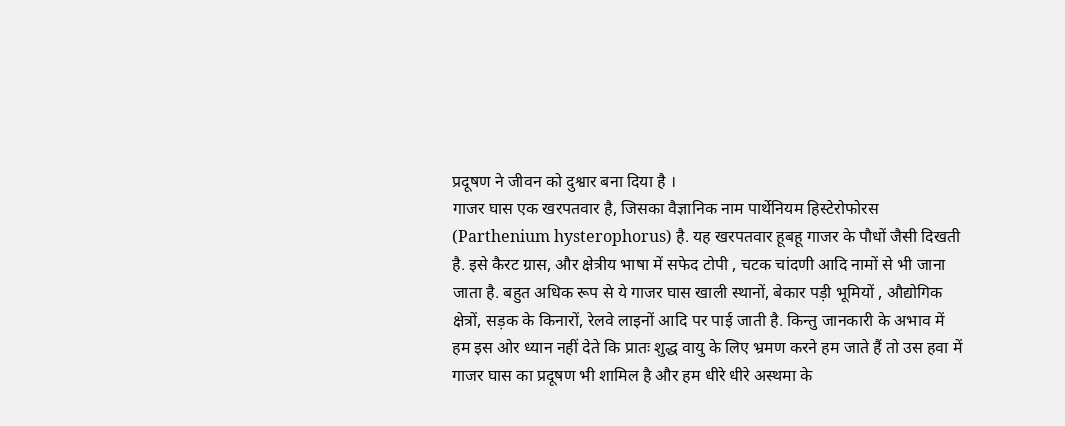प्रदूषण ने जीवन को दुश्वार बना दिया है ।
गाजर घास एक खरपतवार है, जिसका वैज्ञानिक नाम पार्थेनियम हिस्टेरोफोरस (Parthenium hysterophorus) है. यह खरपतवार हूबहू गाजर के पौधों जैसी दिखती है. इसे कैरट ग्रास, और क्षेत्रीय भाषा में सफेद टोपी , चटक चांदणी आदि नामों से भी जाना जाता है. बहुत अधिक रूप से ये गाजर घास खाली स्थानों, बेकार पड़ी भूमियों , औद्योगिक क्षेत्रों, सड़क के किनारों, रेलवे लाइनों आदि पर पाई जाती है. किन्तु जानकारी के अभाव में हम इस ओर ध्यान नहीं देते कि प्रातः शुद्ध वायु के लिए भ्रमण करने हम जाते हैं तो उस हवा में गाजर घास का प्रदूषण भी शामिल है और हम धीरे धीरे अस्थमा के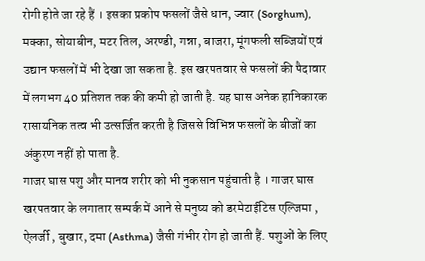रोगी होते जा रहे हैं । इसका प्रकोप फसलों जैसे धान, ज्वार (Sorghum), मक्का, सोयाबीन, मटर तिल, अरण्डी, गन्ना, बाजरा, मूंगफली सब्जियों एवं उद्यान फसलों में भी देखा जा सकता है. इस खरपतवार से फसलों की पैदावार में लगभग 40 प्रतिशत तक की कमी हो जाती है. यह घास अनेक हानिकारक रासायनिक तत्व भी उत्सर्जित करती है जिससे विभिन्न फसलों के बीजों का अंकुरण नहीं हो पाता है.
गाजर घास पशु और मानव शरीर को भी नुकसान पहुंचाती है । गाजर घास खरपतवार के लगातार सम्पर्क में आने से मनुष्य को डरमेटाईटिस एल्जिमा , ऐलर्जी , बुखार, दमा (Asthma) जैसी गंभीर रोग हो जाती हैं. पशुओं के लिए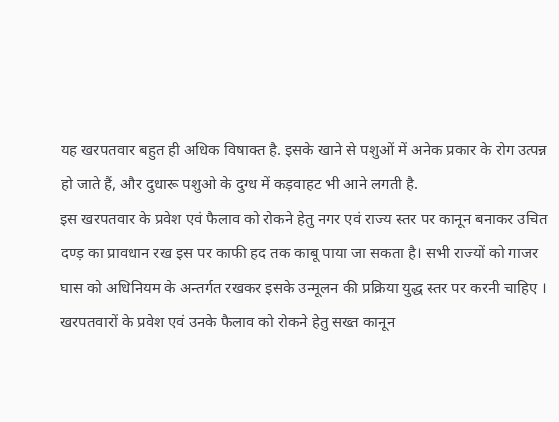यह खरपतवार बहुत ही अधिक विषाक्त है. इसके खाने से पशुओं में अनेक प्रकार के रोग उत्पन्न हो जाते हैं, और दुधारू पशुओ के दुग्ध में कड़वाहट भी आने लगती है.
इस खरपतवार के प्रवेश एवं फैलाव को रोकने हेतु नगर एवं राज्य स्तर पर कानून बनाकर उचित दण्ड़ का प्रावधान रख इस पर काफी हद तक काबू पाया जा सकता है। सभी राज्यों को गाजर घास को अधिनियम के अन्तर्गत रखकर इसके उन्मूलन की प्रक्रिया युद्ध स्तर पर करनी चाहिए ।
खरपतवारों के प्रवेश एवं उनके फैलाव को रोकने हेतु सख्त कानून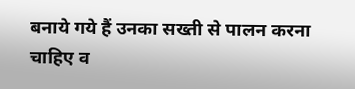बनाये गये हैं उनका सख्ती से पालन करना चाहिए व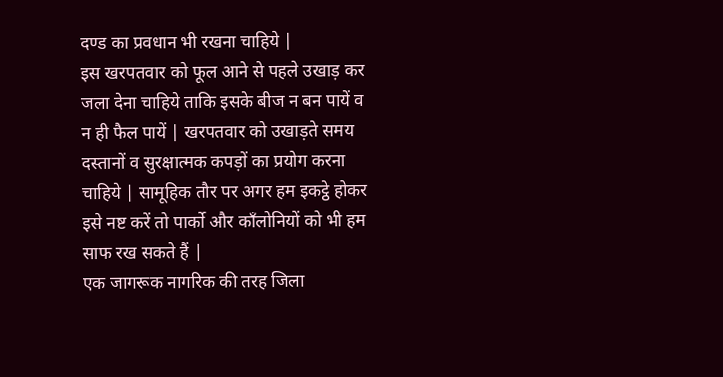दण्ड का प्रवधान भी रखना चाहिये |
इस खरपतवार को फूल आने से पहले उखाड़ कर जला देना चाहिये ताकि इसके बीज न बन पायें व न ही फैल पायें | खरपतवार को उखाड़ते समय दस्तानों व सुरक्षात्मक कपड़ों का प्रयोग करना चाहिये | सामूहिक तौर पर अगर हम इकट्ठे होकर इसे नष्ट करें तो पार्को और काँलोनियों को भी हम साफ रख सकते हैं |
एक जागरूक नागरिक की तरह जिला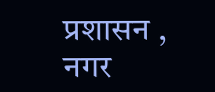प्रशासन , नगर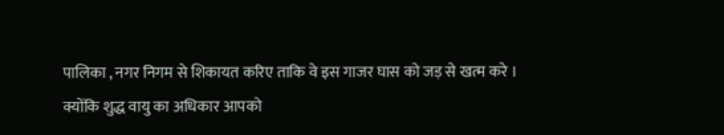पालिका , नगर निगम से शिकायत करिए ताकि वे इस गाजर घास को जड़ से खत्म करे ।
क्योंकि शुद्ध वायु का अधिकार आपको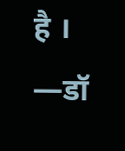है ।
—डॉ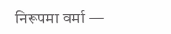निरूपमा वर्मा —